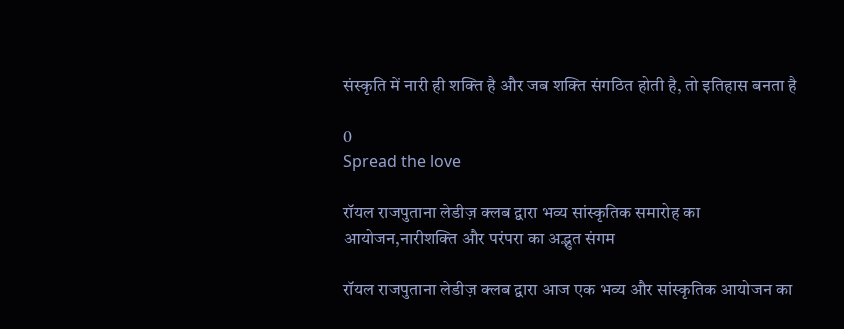संस्कृति में नारी ही शक्ति है और जब शक्ति संगठित होती है, तो इतिहास बनता है

0
Spread the love

रॉयल राजपुताना लेडीज़ क्लब द्वारा भव्य सांस्कृतिक समारोह का आयोजन,नारीशक्ति और परंपरा का अद्भुत संगम

रॉयल राजपुताना लेडीज़ क्लब द्वारा आज एक भव्य और सांस्कृतिक आयोजन का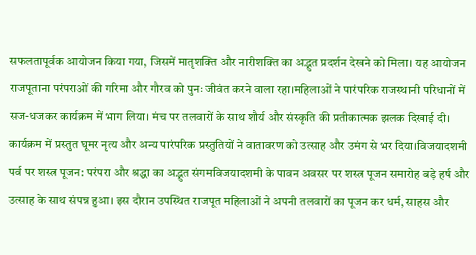सफलतापूर्वक आयोजन किया गया, जिसमें मातृशक्ति और नारीशक्ति का अद्भुत प्रदर्शन देखने को मिला। यह आयोजन राजपूताना परंपराओं की गरिमा और गौरव को पुनः जीवंत करने वाला रहा।महिलाओं ने पारंपरिक राजस्थानी परिधानों में सज-धजकर कार्यक्रम में भाग लिया। मंच पर तलवारों के साथ शौर्य और संस्कृति की प्रतीकात्मक झलक दिखाई दी। कार्यक्रम में प्रस्तुत घूमर नृत्य और अन्य पारंपरिक प्रस्तुतियों ने वातावरण को उत्साह और उमंग से भर दिया।विजयादशमी पर्व पर शस्त्र पूजन: परंपरा और श्रद्धा का अद्भुत संगमविजयादशमी के पावन अवसर पर शस्त्र पूजन समारोह बड़े हर्ष और उत्साह के साथ संपन्न हुआ। इस दौरान उपस्थित राजपूत महिलाओं ने अपनी तलवारों का पूजन कर धर्म, साहस और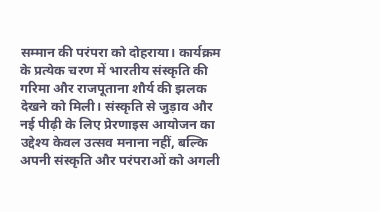सम्मान की परंपरा को दोहराया। कार्यक्रम के प्रत्येक चरण में भारतीय संस्कृति की गरिमा और राजपूताना शौर्य की झलक देखने को मिली। संस्कृति से जुड़ाव और नई पीढ़ी के लिए प्रेरणाइस आयोजन का उद्देश्य केवल उत्सव मनाना नहीं, बल्कि अपनी संस्कृति और परंपराओं को अगली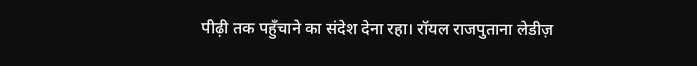पीढ़ी तक पहुँचाने का संदेश देना रहा। रॉयल राजपुताना लेडीज़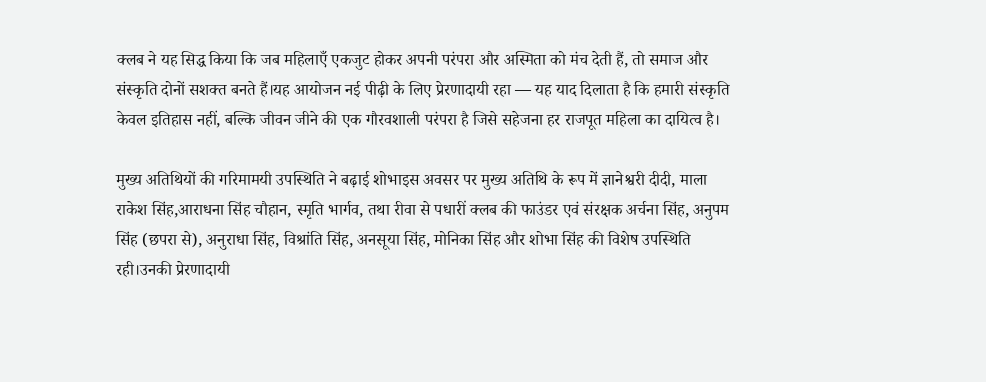क्लब ने यह सिद्ध किया कि जब महिलाएँ एकजुट होकर अपनी परंपरा और अस्मिता को मंच देती हैं, तो समाज और संस्कृति दोनों सशक्त बनते हैं।यह आयोजन नई पीढ़ी के लिए प्रेरणादायी रहा — यह याद दिलाता है कि हमारी संस्कृति केवल इतिहास नहीं, बल्कि जीवन जीने की एक गौरवशाली परंपरा है जिसे सहेजना हर राजपूत महिला का दायित्व है।

मुख्य अतिथियों की गरिमामयी उपस्थिति ने बढ़ाई शोभाइस अवसर पर मुख्य अतिथि के रूप में ज्ञानेश्वरी दीदी, माला राकेश सिंह,आराधना सिंह चौहान, स्मृति भार्गव, तथा रीवा से पधारीं क्लब की फाउंडर एवं संरक्षक अर्चना सिंह, अनुपम सिंह (छपरा से), अनुराधा सिंह, विश्रांति सिंह, अनसूया सिंह, मोनिका सिंह और शोभा सिंह की विशेष उपस्थिति रही।उनकी प्रेरणादायी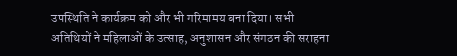उपस्थिति ने कार्यक्रम को और भी गरिमामय बना दिया। सभी अतिथियों ने महिलाओं के उत्साह, अनुशासन और संगठन की सराहना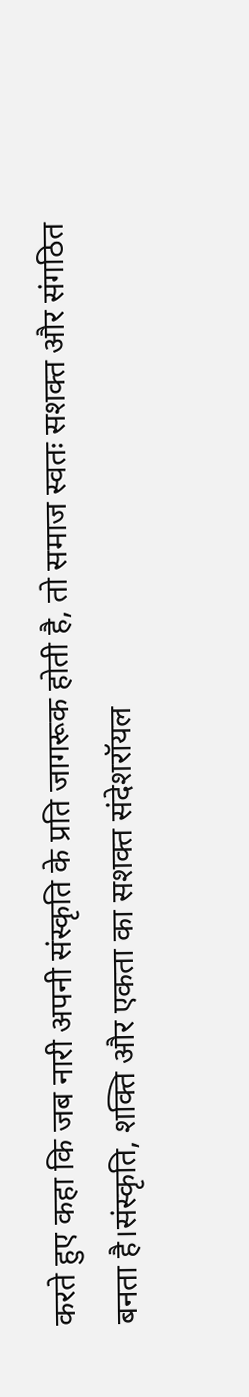करते हुए कहा कि जब नारी अपनी संस्कृति के प्रति जागरूक होती है, तो समाज स्वतः सशक्त और संगठित बनता है।संस्कृति, शक्ति और एकता का सशक्त संदेशरॉयल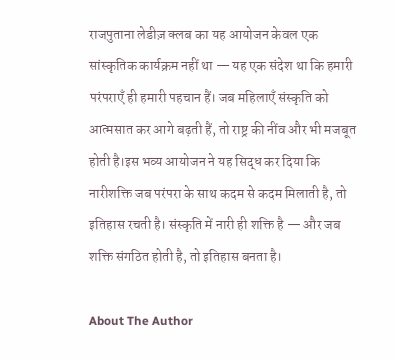राजपुताना लेडीज़ क्लब का यह आयोजन केवल एक सांस्कृतिक कार्यक्रम नहीं था — यह एक संदेश था कि हमारी परंपराएँ ही हमारी पहचान हैं। जब महिलाएँ संस्कृति को आत्मसात कर आगे बढ़ती हैं, तो राष्ट्र की नींव और भी मजबूत होती है।इस भव्य आयोजन ने यह सिद्ध कर दिया कि नारीशक्ति जब परंपरा के साथ कदम से कदम मिलाती है, तो इतिहास रचती है। संस्कृति में नारी ही शक्ति है — और जब शक्ति संगठित होती है, तो इतिहास बनता है।

About The Author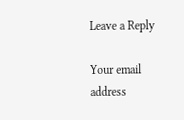Leave a Reply

Your email address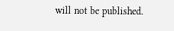will not be published.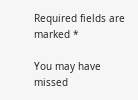Required fields are marked *

You may have missed